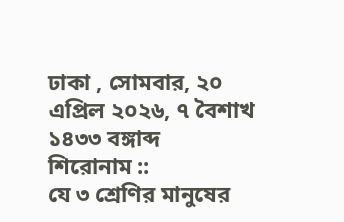ঢাকা , সোমবার, ২০ এপ্রিল ২০২৬, ৭ বৈশাখ ১৪৩৩ বঙ্গাব্দ
শিরোনাম ::
যে ৩ শ্রেণির মানুষের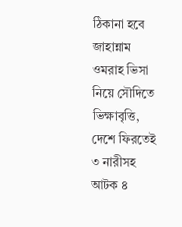ঠিকানা হবে জাহান্নাম ওমরাহ ভিসা নিয়ে সৌদিতে ভিক্ষাবৃত্তি, দেশে ফিরতেই ৩ নারীসহ আটক ৪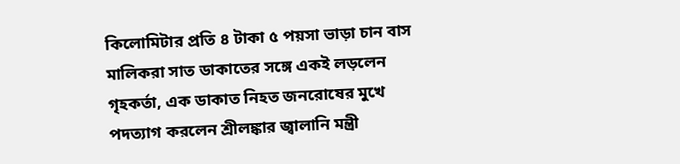কিলোমিটার প্রতি ৪ টাকা ৫ পয়সা ভাড়া চান বাস মালিকরা সাত ডাকাতের সঙ্গে একই লড়লেন গৃহকর্তা, এক ডাকাত নিহত জনরোষের মুখে পদত্যাগ করলেন শ্রীলঙ্কার জ্বালানি মন্ত্রী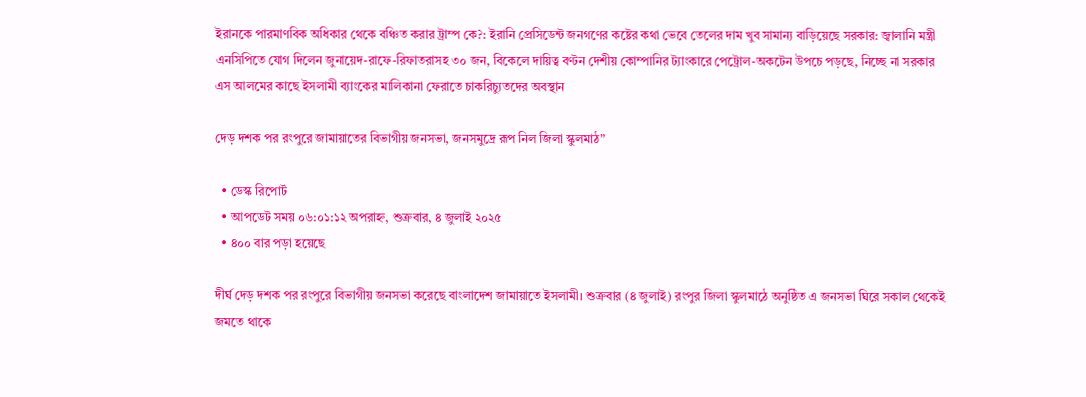ইরানকে পারমাণবিক অধিকার থেকে বঞ্চিত করার ট্রাম্প কে?: ইরানি প্রেসিডেন্ট জনগণের কষ্টের কথা ভেবে তেলের দাম খুব সামান্য বাড়িয়েছে সরকার: জ্বালানি মন্ত্রী এনসিপিতে যোগ দিলেন জুনায়েদ-রাফে-রিফাতরাসহ ৩০ জন, বিকেলে দায়িত্ব বণ্টন দেশীয় কোম্পানির ট্যাংকারে পেট্রোল-অকটেন উপচে পড়ছে, নিচ্ছে না সরকার এস আলমের কাছে ইসলামী ব্যাংকের মালিকানা ফেরাতে চাকরিচ্যুতদের অবস্থান

দেড় দশক পর রংপুরে জামায়াতের বিভাগীয় জনসভা, জনসমুদ্রে রূপ নিল জিলা স্কুলমাঠ”

  • ডেস্ক রিপোর্ট
  • আপডেট সময় ০৬:০১:১২ অপরাহ্ন, শুক্রবার, ৪ জুলাই ২০২৫
  • ৪০০ বার পড়া হয়েছে

দীর্ঘ দেড় দশক পর রংপুরে বিভাগীয় জনসভা করেছে বাংলাদেশ জামায়াতে ইসলামী। শুক্রবার (৪ জুলাই) রংপুর জিলা স্কুলমাঠে অনুষ্ঠিত এ জনসভা ঘিরে সকাল থেকেই জমতে থাকে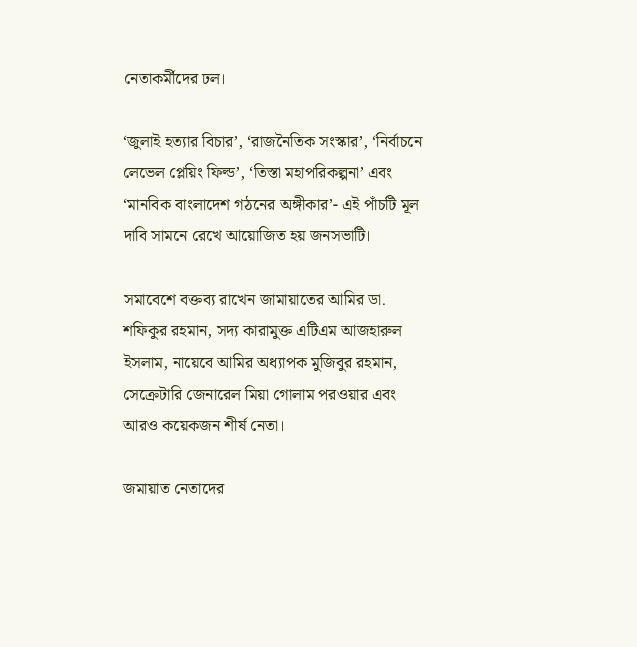নেতাকর্মীদের ঢল।

‘জুলাই হত্যার বিচার’, ‘রাজনৈতিক সংস্কার’, ‘নির্বাচনে লেভেল প্লেয়িং ফিল্ড’, ‘তিস্তা মহাপরিকল্পনা’ এবং ‘মানবিক বাংলাদেশ গঠনের অঙ্গীকার’- এই পাঁচটি মূল দাবি সামনে রেখে আয়োজিত হয় জনসভাটি।

সমাবেশে বক্তব্য রাখেন জামায়াতের আমির ডা. শফিকুর রহমান, সদ্য কারামুক্ত এটিএম আজহারুল ইসলাম, নায়েবে আমির অধ্যাপক মুজিবুর রহমান, সেক্রেটারি জেনারেল মিয়া গোলাম পরওয়ার এবং আরও কয়েকজন শীর্ষ নেতা।

জমায়াত নেতাদের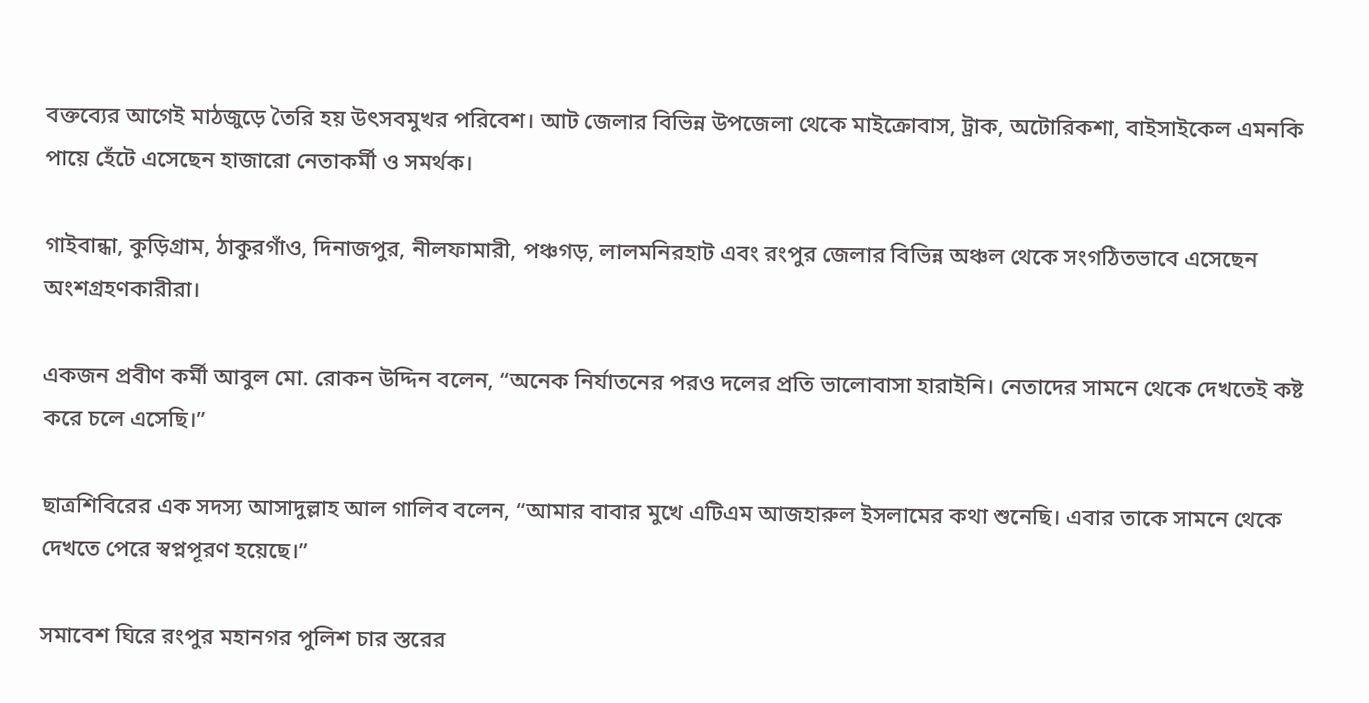বক্তব্যের আগেই মাঠজুড়ে তৈরি হয় উৎসবমুখর পরিবেশ। আট জেলার বিভিন্ন উপজেলা থেকে মাইক্রোবাস, ট্রাক, অটোরিকশা, বাইসাইকেল এমনকি পায়ে হেঁটে এসেছেন হাজারো নেতাকর্মী ও সমর্থক।

গাইবান্ধা, কুড়িগ্রাম, ঠাকুরগাঁও, দিনাজপুর, নীলফামারী, পঞ্চগড়, লালমনিরহাট এবং রংপুর জেলার বিভিন্ন অঞ্চল থেকে সংগঠিতভাবে এসেছেন অংশগ্রহণকারীরা।

একজন প্রবীণ কর্মী আবুল মো. রোকন উদ্দিন বলেন, “অনেক নির্যাতনের পরও দলের প্রতি ভালোবাসা হারাইনি। নেতাদের সামনে থেকে দেখতেই কষ্ট করে চলে এসেছি।”

ছাত্রশিবিরের এক সদস্য আসাদুল্লাহ আল গালিব বলেন, “আমার বাবার মুখে এটিএম আজহারুল ইসলামের কথা শুনেছি। এবার তাকে সামনে থেকে দেখতে পেরে স্বপ্নপূরণ হয়েছে।”

সমাবেশ ঘিরে রংপুর মহানগর পুলিশ চার স্তরের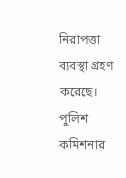নিরাপত্তা ব্যবস্থা গ্রহণ করেছে। পুলিশ কমিশনার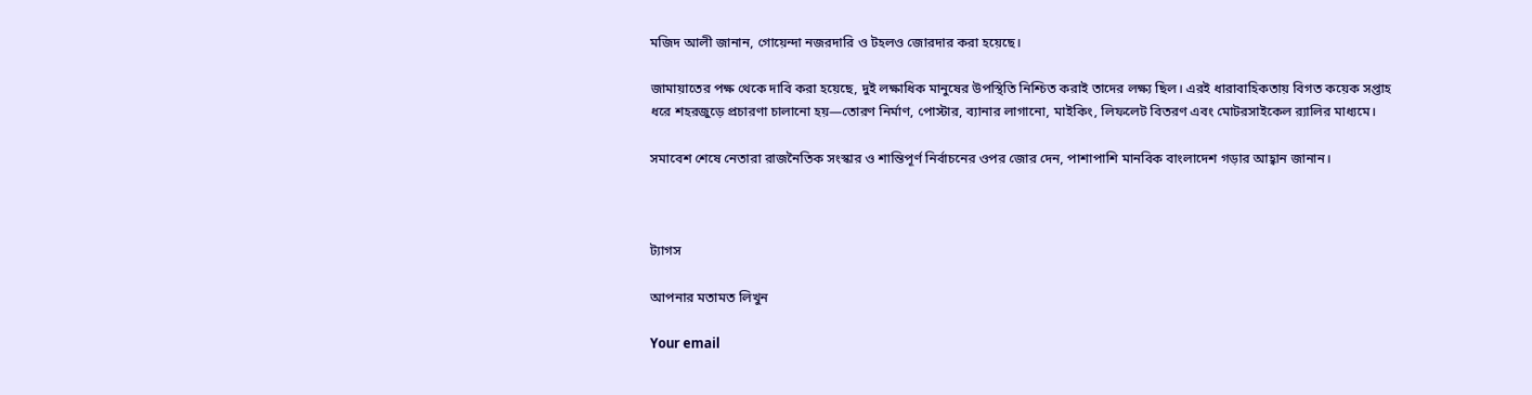মজিদ আলী জানান, গোয়েন্দা নজরদারি ও টহলও জোরদার করা হয়েছে।

জামায়াতের পক্ষ থেকে দাবি করা হয়েছে, দুই লক্ষাধিক মানুষের উপস্থিতি নিশ্চিত করাই তাদের লক্ষ্য ছিল। এরই ধারাবাহিকতায় বিগত কয়েক সপ্তাহ ধরে শহরজুড়ে প্রচারণা চালানো হয়—তোরণ নির্মাণ, পোস্টার, ব্যানার লাগানো, মাইকিং, লিফলেট বিতরণ এবং মোটরসাইকেল র‍্যালির মাধ্যমে।

সমাবেশ শেষে নেতারা রাজনৈতিক সংস্কার ও শান্তিপূর্ণ নির্বাচনের ওপর জোর দেন, পাশাপাশি মানবিক বাংলাদেশ গড়ার আহ্বান জানান।



ট্যাগস

আপনার মতামত লিখুন

Your email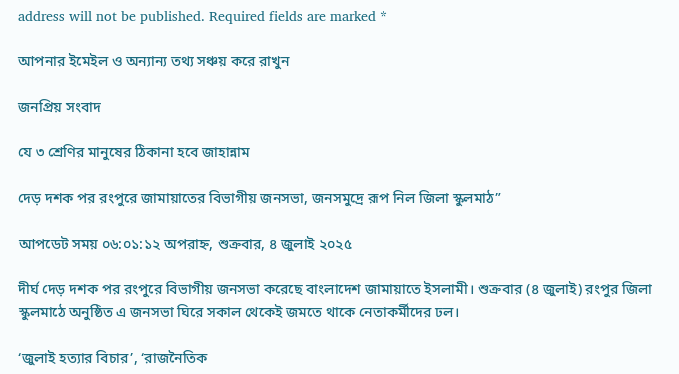address will not be published. Required fields are marked *

আপনার ইমেইল ও অন্যান্য তথ্য সঞ্চয় করে রাখুন

জনপ্রিয় সংবাদ

যে ৩ শ্রেণির মানুষের ঠিকানা হবে জাহান্নাম

দেড় দশক পর রংপুরে জামায়াতের বিভাগীয় জনসভা, জনসমুদ্রে রূপ নিল জিলা স্কুলমাঠ”

আপডেট সময় ০৬:০১:১২ অপরাহ্ন, শুক্রবার, ৪ জুলাই ২০২৫

দীর্ঘ দেড় দশক পর রংপুরে বিভাগীয় জনসভা করেছে বাংলাদেশ জামায়াতে ইসলামী। শুক্রবার (৪ জুলাই) রংপুর জিলা স্কুলমাঠে অনুষ্ঠিত এ জনসভা ঘিরে সকাল থেকেই জমতে থাকে নেতাকর্মীদের ঢল।

‘জুলাই হত্যার বিচার’, ‘রাজনৈতিক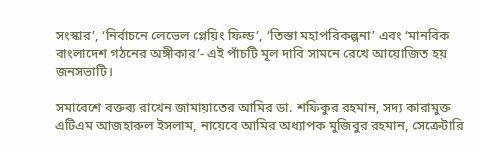সংস্কার’, ‘নির্বাচনে লেভেল প্লেয়িং ফিল্ড’, ‘তিস্তা মহাপরিকল্পনা’ এবং ‘মানবিক বাংলাদেশ গঠনের অঙ্গীকার’- এই পাঁচটি মূল দাবি সামনে রেখে আয়োজিত হয় জনসভাটি।

সমাবেশে বক্তব্য রাখেন জামায়াতের আমির ডা. শফিকুর রহমান, সদ্য কারামুক্ত এটিএম আজহারুল ইসলাম, নায়েবে আমির অধ্যাপক মুজিবুর রহমান, সেক্রেটারি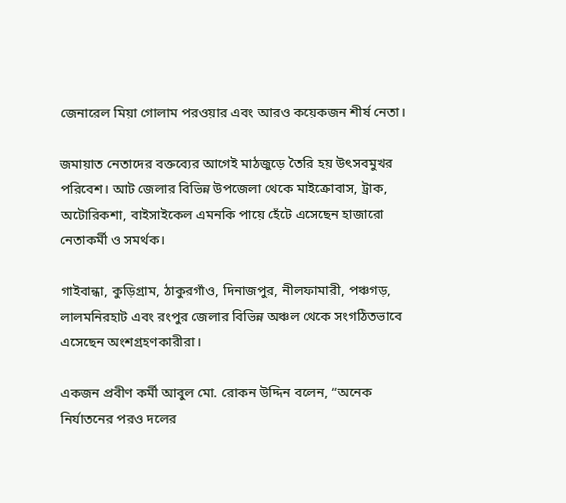জেনারেল মিয়া গোলাম পরওয়ার এবং আরও কয়েকজন শীর্ষ নেতা।

জমায়াত নেতাদের বক্তব্যের আগেই মাঠজুড়ে তৈরি হয় উৎসবমুখর পরিবেশ। আট জেলার বিভিন্ন উপজেলা থেকে মাইক্রোবাস, ট্রাক, অটোরিকশা, বাইসাইকেল এমনকি পায়ে হেঁটে এসেছেন হাজারো নেতাকর্মী ও সমর্থক।

গাইবান্ধা, কুড়িগ্রাম, ঠাকুরগাঁও, দিনাজপুর, নীলফামারী, পঞ্চগড়, লালমনিরহাট এবং রংপুর জেলার বিভিন্ন অঞ্চল থেকে সংগঠিতভাবে এসেছেন অংশগ্রহণকারীরা।

একজন প্রবীণ কর্মী আবুল মো. রোকন উদ্দিন বলেন, “অনেক নির্যাতনের পরও দলের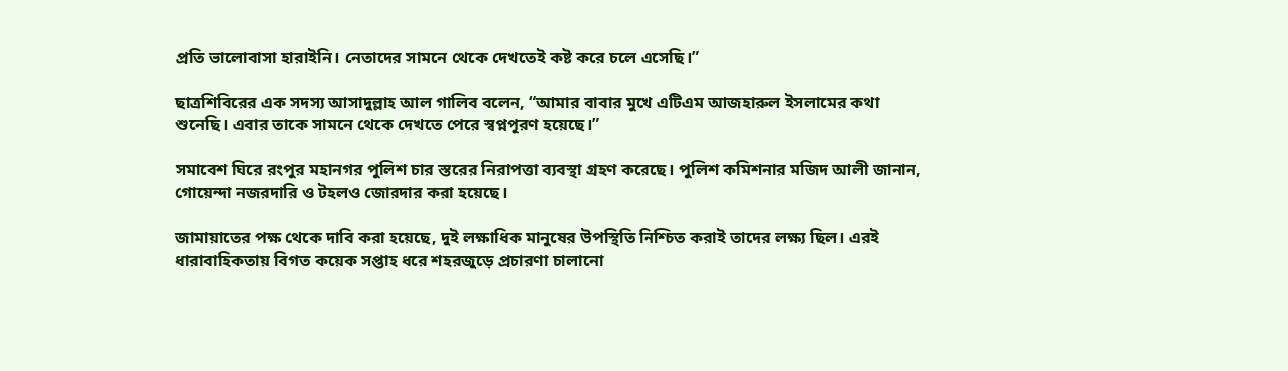প্রতি ভালোবাসা হারাইনি। নেতাদের সামনে থেকে দেখতেই কষ্ট করে চলে এসেছি।”

ছাত্রশিবিরের এক সদস্য আসাদুল্লাহ আল গালিব বলেন, “আমার বাবার মুখে এটিএম আজহারুল ইসলামের কথা শুনেছি। এবার তাকে সামনে থেকে দেখতে পেরে স্বপ্নপূরণ হয়েছে।”

সমাবেশ ঘিরে রংপুর মহানগর পুলিশ চার স্তরের নিরাপত্তা ব্যবস্থা গ্রহণ করেছে। পুলিশ কমিশনার মজিদ আলী জানান, গোয়েন্দা নজরদারি ও টহলও জোরদার করা হয়েছে।

জামায়াতের পক্ষ থেকে দাবি করা হয়েছে, দুই লক্ষাধিক মানুষের উপস্থিতি নিশ্চিত করাই তাদের লক্ষ্য ছিল। এরই ধারাবাহিকতায় বিগত কয়েক সপ্তাহ ধরে শহরজুড়ে প্রচারণা চালানো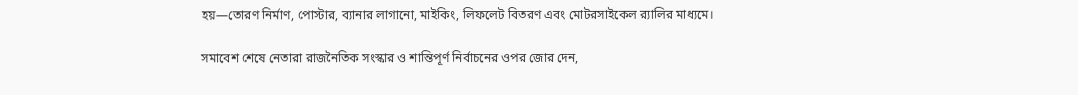হয়—তোরণ নির্মাণ, পোস্টার, ব্যানার লাগানো, মাইকিং, লিফলেট বিতরণ এবং মোটরসাইকেল র‍্যালির মাধ্যমে।

সমাবেশ শেষে নেতারা রাজনৈতিক সংস্কার ও শান্তিপূর্ণ নির্বাচনের ওপর জোর দেন,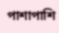পাশাপাশি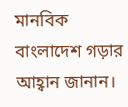মানবিক বাংলাদেশ গড়ার আহ্বান জানান।